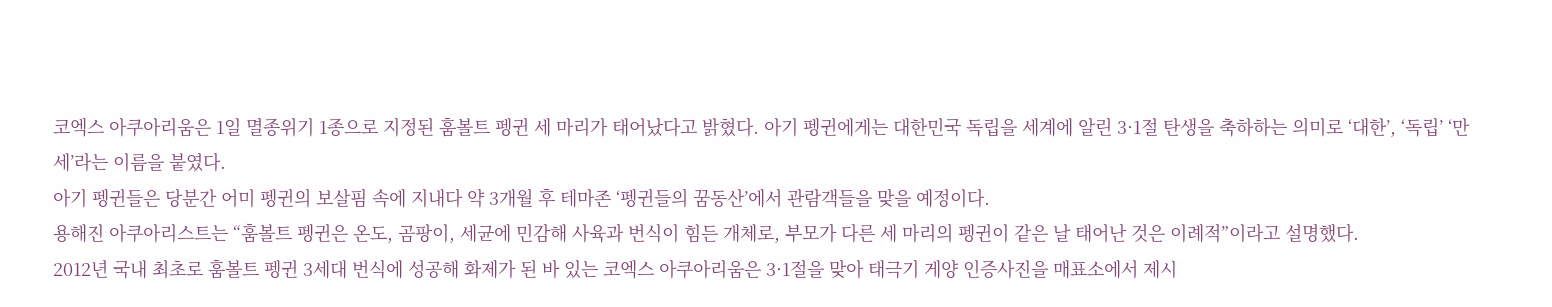코엑스 아쿠아리움은 1일 멸종위기 1종으로 지정된 훔볼트 펭귄 세 마리가 태어났다고 밝혔다. 아기 펭귄에게는 대한민국 독립을 세계에 알린 3·1절 탄생을 축하하는 의미로 ‘대한’, ‘독립’ ‘만세’라는 이름을 붙였다.
아기 펭귄들은 당분간 어미 펭귄의 보살핌 속에 지내다 약 3개월 후 테마존 ‘펭귄들의 꿈동산’에서 관람객들을 맞을 예정이다.
용해진 아쿠아리스트는 “훔볼트 펭귄은 온도, 곰팡이, 세균에 민감해 사육과 번식이 힘든 개체로, 부모가 다른 세 마리의 펭귄이 같은 날 태어난 것은 이례적”이라고 설명했다.
2012년 국내 최초로 훔볼트 펭귄 3세대 번식에 성공해 화제가 된 바 있는 코엑스 아쿠아리움은 3·1절을 맞아 태극기 게양 인증사진을 매표소에서 제시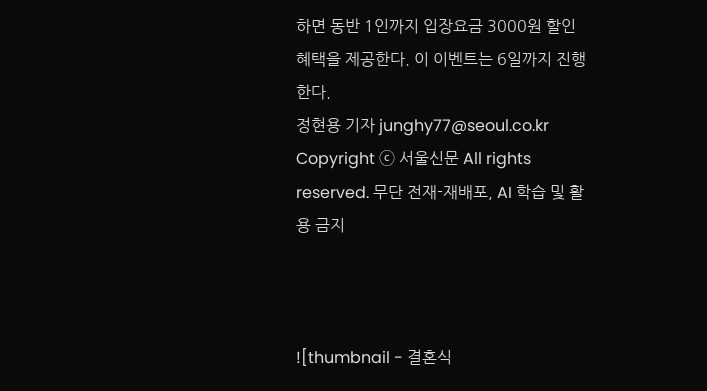하면 동반 1인까지 입장요금 3000원 할인혜택을 제공한다. 이 이벤트는 6일까지 진행한다.
정현용 기자 junghy77@seoul.co.kr
Copyright ⓒ 서울신문 All rights reserved. 무단 전재-재배포, AI 학습 및 활용 금지



![thumbnail - 결혼식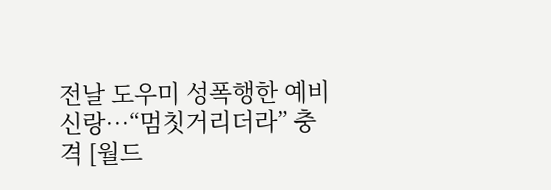전날 도우미 성폭행한 예비신랑…“멈칫거리더라” 충격 [월드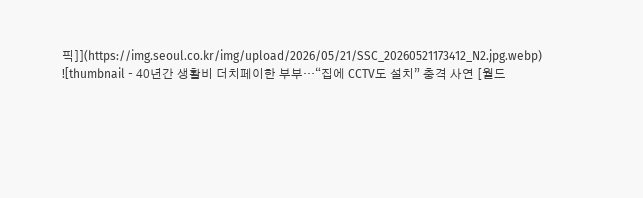픽]](https://img.seoul.co.kr/img/upload/2026/05/21/SSC_20260521173412_N2.jpg.webp)
![thumbnail - 40년간 생활비 더치페이한 부부…“집에 CCTV도 설치” 충격 사연 [월드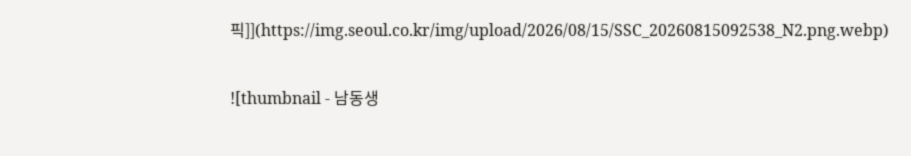픽]](https://img.seoul.co.kr/img/upload/2026/08/15/SSC_20260815092538_N2.png.webp)

![thumbnail - 남동생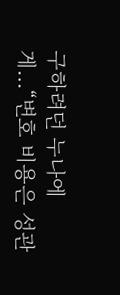구하려던 누나에게…“변호 비용은 성관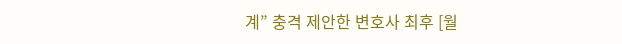계” 충격 제안한 변호사 최후 [월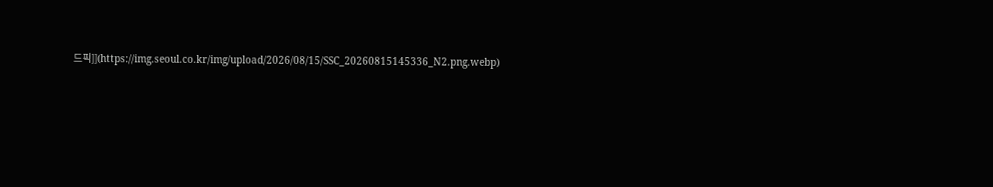드픽]](https://img.seoul.co.kr/img/upload/2026/08/15/SSC_20260815145336_N2.png.webp)